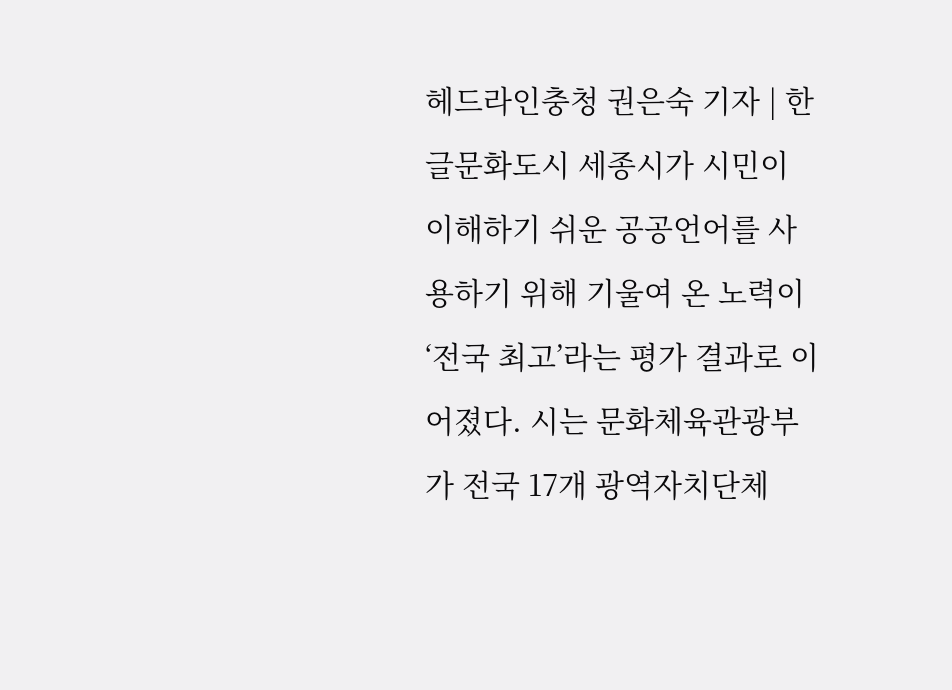헤드라인충청 권은숙 기자 | 한글문화도시 세종시가 시민이 이해하기 쉬운 공공언어를 사용하기 위해 기울여 온 노력이 ‘전국 최고’라는 평가 결과로 이어졌다. 시는 문화체육관광부가 전국 17개 광역자치단체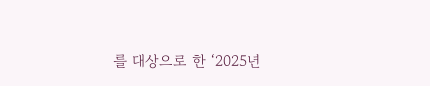를 대상으로 한 ‘2025년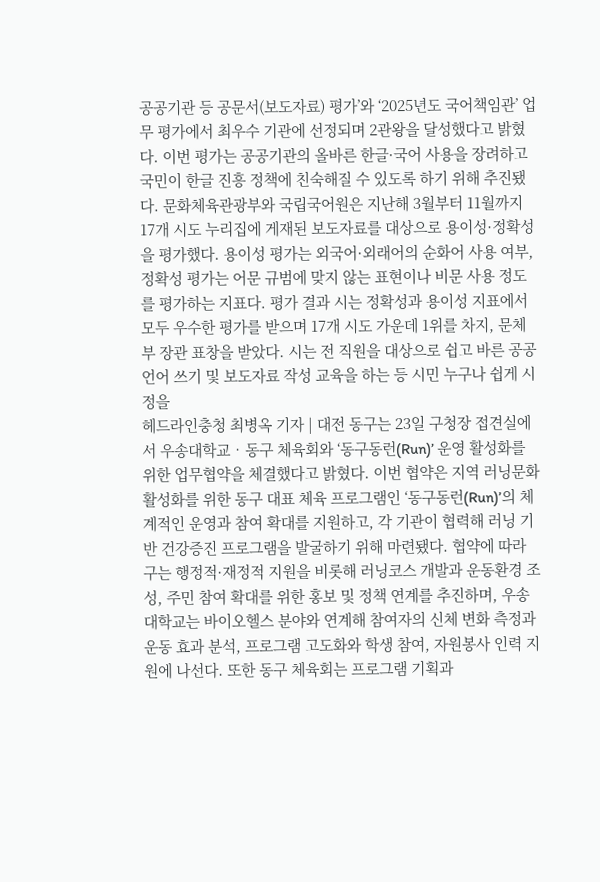공공기관 등 공문서(보도자료) 평가’와 ‘2025년도 국어책임관’ 업무 평가에서 최우수 기관에 선정되며 2관왕을 달성했다고 밝혔다. 이번 평가는 공공기관의 올바른 한글·국어 사용을 장려하고 국민이 한글 진흥 정책에 친숙해질 수 있도록 하기 위해 추진됐다. 문화체육관광부와 국립국어원은 지난해 3월부터 11월까지 17개 시도 누리집에 게재된 보도자료를 대상으로 용이성·정확성을 평가했다. 용이성 평가는 외국어·외래어의 순화어 사용 여부, 정확성 평가는 어문 규범에 맞지 않는 표현이나 비문 사용 정도를 평가하는 지표다. 평가 결과 시는 정확성과 용이성 지표에서 모두 우수한 평가를 받으며 17개 시도 가운데 1위를 차지, 문체부 장관 표창을 받았다. 시는 전 직원을 대상으로 쉽고 바른 공공언어 쓰기 및 보도자료 작성 교육을 하는 등 시민 누구나 쉽게 시정을
헤드라인충청 최병옥 기자 | 대전 동구는 23일 구청장 접견실에서 우송대학교‧동구 체육회와 ‘동구동런(Run)’ 운영 활성화를 위한 업무협약을 체결했다고 밝혔다. 이번 협약은 지역 러닝문화 활성화를 위한 동구 대표 체육 프로그램인 ‘동구동런(Run)’의 체계적인 운영과 참여 확대를 지원하고, 각 기관이 협력해 러닝 기반 건강증진 프로그램을 발굴하기 위해 마련됐다. 협약에 따라 구는 행정적·재정적 지원을 비롯해 러닝코스 개발과 운동환경 조성, 주민 참여 확대를 위한 홍보 및 정책 연계를 추진하며, 우송대학교는 바이오헬스 분야와 연계해 참여자의 신체 변화 측정과 운동 효과 분석, 프로그램 고도화와 학생 참여, 자원봉사 인력 지원에 나선다. 또한 동구 체육회는 프로그램 기획과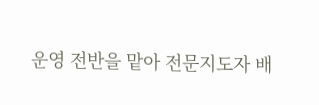운영 전반을 맡아 전문지도자 배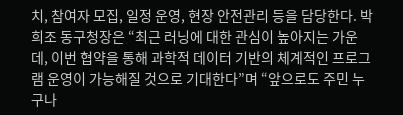치, 참여자 모집, 일정 운영, 현장 안전관리 등을 담당한다. 박희조 동구청장은 “최근 러닝에 대한 관심이 높아지는 가운데, 이번 협약을 통해 과학적 데이터 기반의 체계적인 프로그램 운영이 가능해질 것으로 기대한다”며 “앞으로도 주민 누구나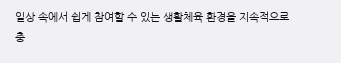일상 속에서 쉽게 참여할 수 있는 생활체육 환경을 지속적으로
충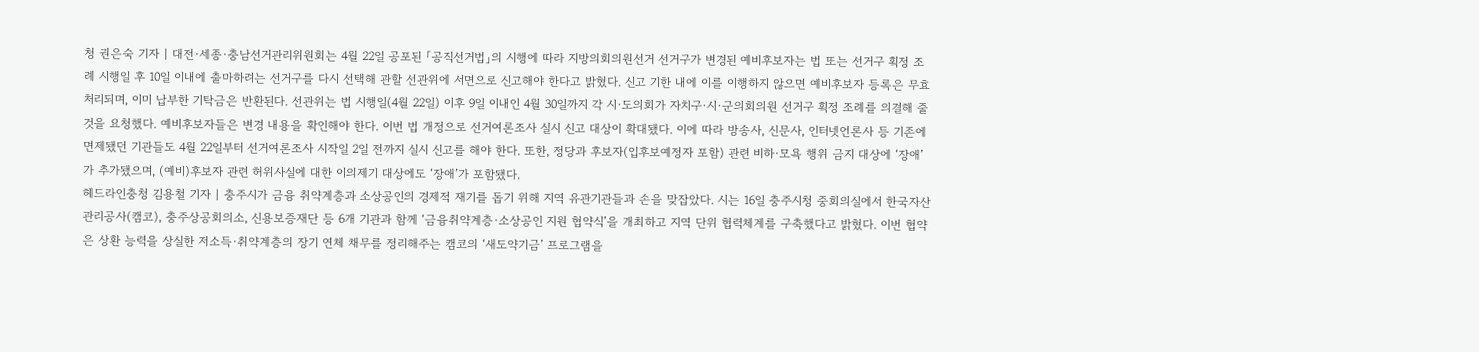청 권은숙 기자 | 대전·세종·충남선거관리위원회는 4월 22일 공포된 「공직선거법」의 시행에 따라 지방의회의원선거 선거구가 변경된 예비후보자는 법 또는 선거구 획정 조례 시행일 후 10일 이내에 출마하려는 선거구를 다시 선택해 관할 선관위에 서면으로 신고해야 한다고 밝혔다. 신고 기한 내에 이를 이행하지 않으면 예비후보자 등록은 무효 처리되며, 이미 납부한 기탁금은 반환된다. 선관위는 법 시행일(4월 22일) 이후 9일 이내인 4월 30일까지 각 시·도의회가 자치구·시·군의회의원 선거구 획정 조례를 의결해 줄 것을 요청했다. 예비후보자들은 변경 내용을 확인해야 한다. 이번 법 개정으로 선거여론조사 실시 신고 대상이 확대됐다. 이에 따라 방송사, 신문사, 인터넷언론사 등 기존에 면제됐던 기관들도 4월 22일부터 선거여론조사 시작일 2일 전까지 실시 신고를 해야 한다. 또한, 정당과 후보자(입후보예정자 포함) 관련 비하·모욕 행위 금지 대상에 ‘장애’가 추가됐으며, (예비)후보자 관련 허위사실에 대한 이의제기 대상에도 ‘장애’가 포함됐다.
헤드라인충청 김용철 기자 | 충주시가 금융 취약계층과 소상공인의 경제적 재기를 돕기 위해 지역 유관기관들과 손을 맞잡았다. 시는 16일 충주시청 중회의실에서 한국자산관리공사(캠코), 충주상공회의소, 신용보증재단 등 6개 기관과 함께 ‘금융취약계층·소상공인 지원 협약식’을 개최하고 지역 단위 협력체계를 구축했다고 밝혔다. 이번 협약은 상환 능력을 상실한 저소득·취약계층의 장기 연체 채무를 정리해주는 캠코의 ‘새도약기금’ 프로그램을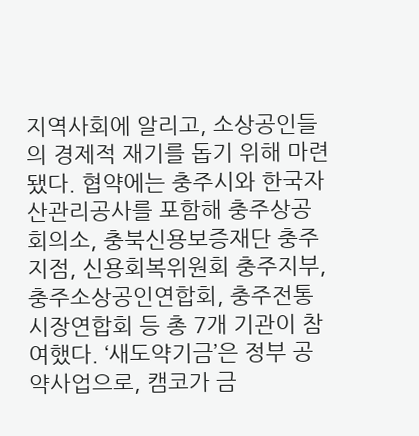지역사회에 알리고, 소상공인들의 경제적 재기를 돕기 위해 마련됐다. 협약에는 충주시와 한국자산관리공사를 포함해 충주상공회의소, 충북신용보증재단 충주지점, 신용회복위원회 충주지부, 충주소상공인연합회, 충주전통시장연합회 등 총 7개 기관이 참여했다. ‘새도약기금’은 정부 공약사업으로, 캠코가 금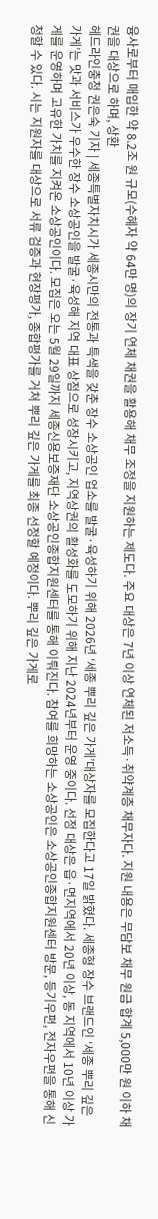융사로부터 매입한 약 8.2조 원 규모(수혜자 약 64만 명)의 장기 연체 채권을 활용해 채무 조정을 지원하는 제도다. 주요 대상은 7년 이상 연체된 저소득·취약계층 채무자다. 지원 내용은 무담보 채무 원금 합계 5,000만 원 이하 채권을 대상으로 하며, 상환
헤드라인충청 권은숙 기자 | 세종특별자치시가 세종시만의 전통과 특색을 갖춘 장수 소상공인 업소를 발굴·육성하기 위해 2026년 ‘세종 뿌리 깊은 가게’대상자를 모집한다고 17일 밝혔다. 세종형 장수 브랜드인 ‘세종 뿌리 깊은 가게’는 맛과 서비스가 우수한 장수 소상공인을 발굴·육성해 지역 대표 상점으로 성장시키고, 지역상권의 활성화를 도모하기 위해 지난 2024년부터 운영 중이다. 선정 대상은 읍·면지역에서 20년 이상, 동 지역에서 10년 이상 가게를 운영하며 고유한 가치를 지켜온 소상공인이다. 모집은 오는 5월 29일까지 세종신용보증재단 소상공인종합지원센터를 통해 이뤄진다. 참여를 희망하는 소상공인은 소상공인종합지원센터 방문, 등기우편, 전자우편을 통해 신청할 수 있다. 시는 지원자를 대상으로 서류 검증과 현장평가, 종합평가를 거쳐 뿌리 깊은 가게를 최종 선정할 예정이다. 뿌리 깊은 가게로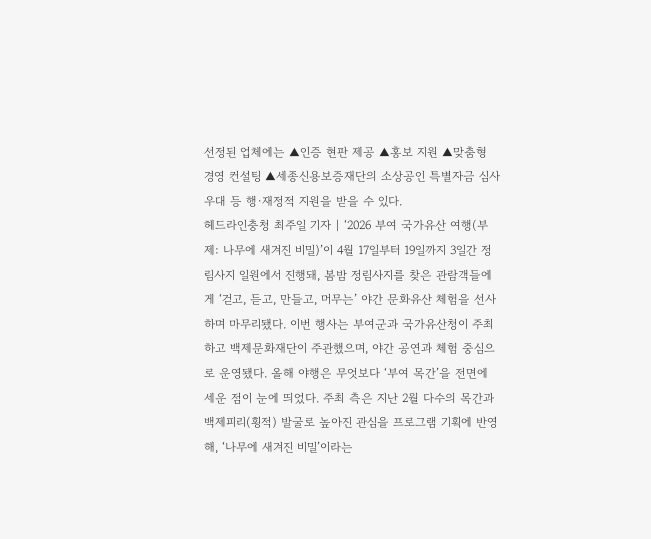선정된 업체에는 ▲인증 현판 제공 ▲홍보 지원 ▲맞춤형 경영 컨설팅 ▲세종신용보증재단의 소상공인 특별자금 심사 우대 등 행·재정적 지원을 받을 수 있다.
헤드라인충청 최주일 기자 | ‘2026 부여 국가유산 여행(부제: 나무에 새겨진 비밀)’이 4월 17일부터 19일까지 3일간 정림사지 일원에서 진행돼, 봄밤 정림사지를 찾은 관람객들에게 ‘걷고, 듣고, 만들고, 머무는’ 야간 문화유산 체험을 선사하며 마무리됐다. 이번 행사는 부여군과 국가유산청이 주최하고 백제문화재단이 주관했으며, 야간 공연과 체험 중심으로 운영됐다. 올해 야행은 무엇보다 ‘부여 목간’을 전면에 세운 점이 눈에 띄었다. 주최 측은 지난 2월 다수의 목간과 백제피리(횡적) 발굴로 높아진 관심을 프로그램 기획에 반영해, ‘나무에 새겨진 비밀’이라는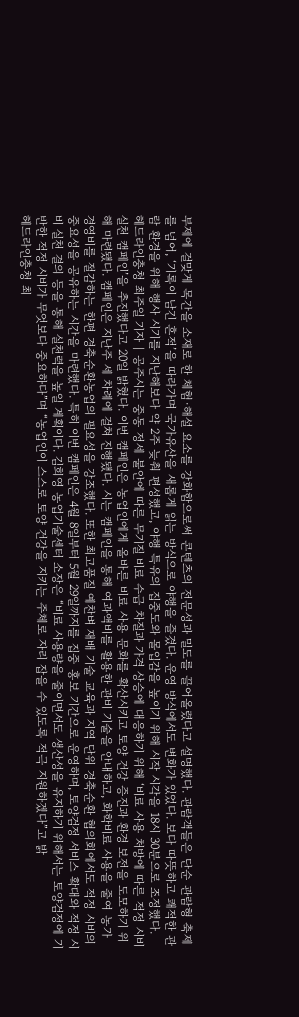부제에 걸맞게 목간을 소재로 한 체험·해설 요소를 강화함으로써 콘텐츠의 전문성과 밀도를 끌어올렸다고 설명했다. 관람객들은 단순 관람형 축제를 넘어, ‘기록이 남긴 흔적’을 따라가며 국가유산을 새롭게 읽는 방식으로 야행을 즐겼다. 운영 방식에서도 변화가 있었다. 보다 따뜻하고 쾌적한 관람 환경을 위해 행사 시기를 지난해보다 약 2주 늦춰 편성했고, 야행 특유의 집중도와 몰입감을 높이기 위해 시작 시각을 18시 30분으로 조정했다.
헤드라인충청 최주일 기자 | 공주시는 중동 정세 불안에 따른 무기질 비료 수급 차질과 가격 상승에 대응하기 위해 ‘비료 사용 처방에 따른 적정 시비 실천 캠페인’을 추진했다고 20일 밝혔다. 이번 캠페인은 농업인에게 올바른 비료 사용 문화를 확산시키고 토양 건강 증진과 환경 보전을 도모하기 위해 마련됐다. 캠페인은 지난주 세 차례에 걸쳐 진행됐다. 시는 캠페인을 통해 여과액비를 활용한 관비 기술을 안내하고, 화학비료 사용을 줄여 농가 경영비를 절감하는 한편 경축순환농업의 필요성을 강조했다. 또한 최고품질 예찬벼 재배 기술 교육과 지역 단위 경축순환 협의회에서도 적정 시비의 중요성을 공유하는 시간을 마련했다. 특히 이번 캠페인은 4월 8일부터 5월 29일까지를 집중 홍보 기간으로 운영하며, 토양검정 서비스 확대와 적정 시비 실천 결의 등을 통해 실천력을 높일 계획이다. 김희영 농업기술센터 소장은 “비료 사용량을 줄이면서도 생산성을 유지하기 위해서는 토양검정에 기반한 적정 시비가 무엇보다 중요하다”며 “농업인이 스스로 토양 건강을 지키는 주체로 자리 잡을 수 있도록 적극 지원하겠다”고 밝
헤드라인충청 최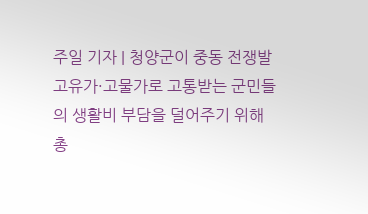주일 기자 | 청양군이 중동 전쟁발 고유가·고물가로 고통받는 군민들의 생활비 부담을 덜어주기 위해 총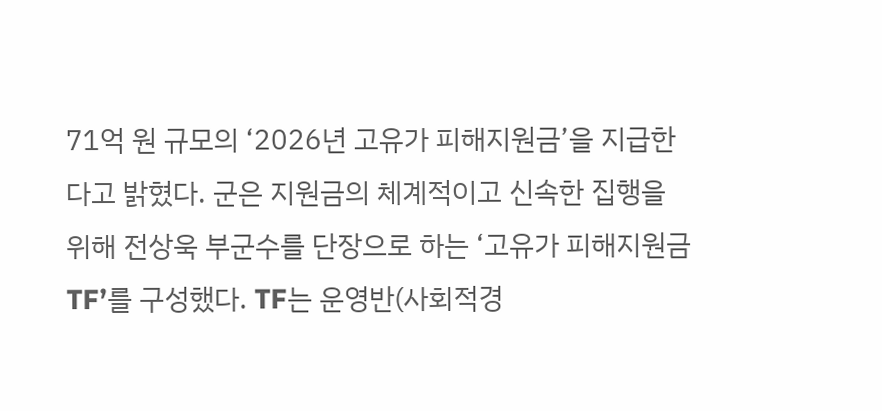71억 원 규모의 ‘2026년 고유가 피해지원금’을 지급한다고 밝혔다. 군은 지원금의 체계적이고 신속한 집행을 위해 전상욱 부군수를 단장으로 하는 ‘고유가 피해지원금 TF’를 구성했다. TF는 운영반(사회적경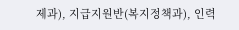제과), 지급지원반(복지정책과), 인력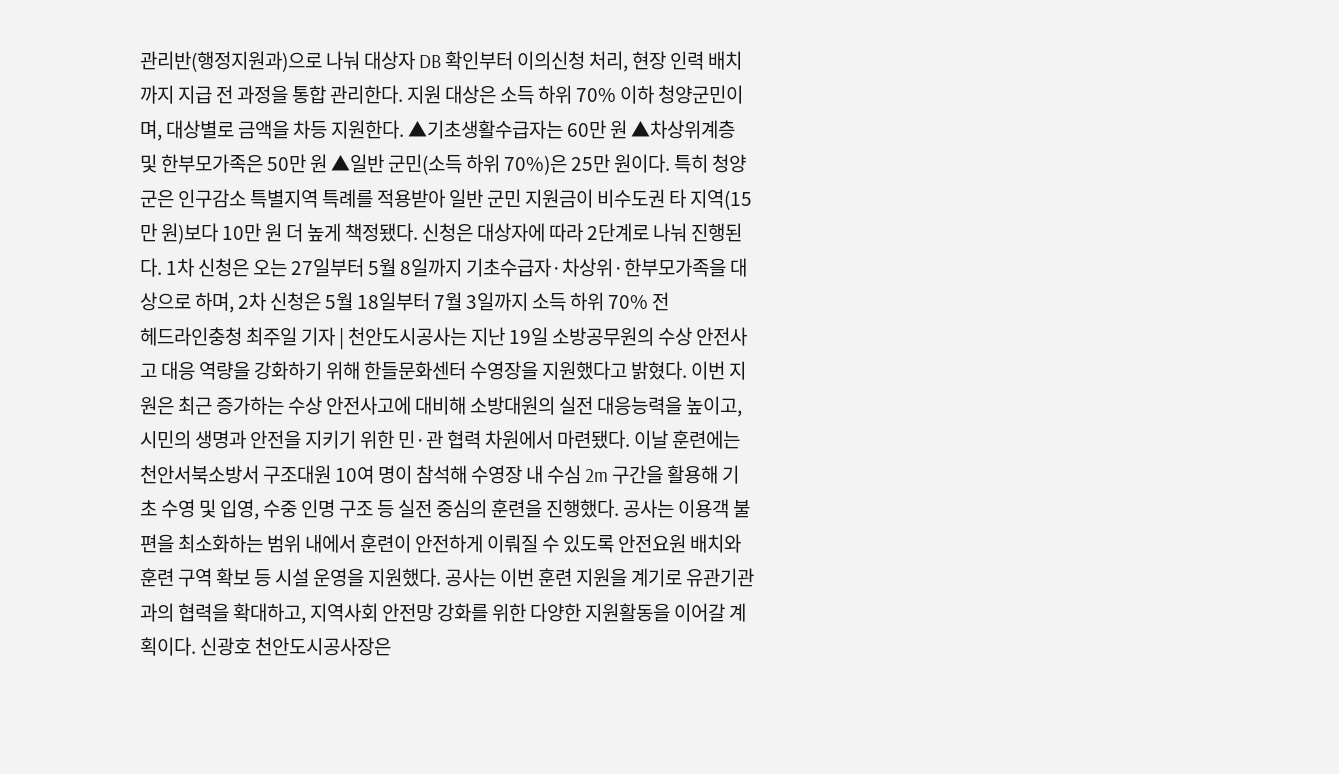관리반(행정지원과)으로 나눠 대상자 DB 확인부터 이의신청 처리, 현장 인력 배치까지 지급 전 과정을 통합 관리한다. 지원 대상은 소득 하위 70% 이하 청양군민이며, 대상별로 금액을 차등 지원한다. ▲기초생활수급자는 60만 원 ▲차상위계층 및 한부모가족은 50만 원 ▲일반 군민(소득 하위 70%)은 25만 원이다. 특히 청양군은 인구감소 특별지역 특례를 적용받아 일반 군민 지원금이 비수도권 타 지역(15만 원)보다 10만 원 더 높게 책정됐다. 신청은 대상자에 따라 2단계로 나눠 진행된다. 1차 신청은 오는 27일부터 5월 8일까지 기초수급자·차상위·한부모가족을 대상으로 하며, 2차 신청은 5월 18일부터 7월 3일까지 소득 하위 70% 전
헤드라인충청 최주일 기자 | 천안도시공사는 지난 19일 소방공무원의 수상 안전사고 대응 역량을 강화하기 위해 한들문화센터 수영장을 지원했다고 밝혔다. 이번 지원은 최근 증가하는 수상 안전사고에 대비해 소방대원의 실전 대응능력을 높이고, 시민의 생명과 안전을 지키기 위한 민·관 협력 차원에서 마련됐다. 이날 훈련에는 천안서북소방서 구조대원 10여 명이 참석해 수영장 내 수심 2m 구간을 활용해 기초 수영 및 입영, 수중 인명 구조 등 실전 중심의 훈련을 진행했다. 공사는 이용객 불편을 최소화하는 범위 내에서 훈련이 안전하게 이뤄질 수 있도록 안전요원 배치와 훈련 구역 확보 등 시설 운영을 지원했다. 공사는 이번 훈련 지원을 계기로 유관기관과의 협력을 확대하고, 지역사회 안전망 강화를 위한 다양한 지원활동을 이어갈 계획이다. 신광호 천안도시공사장은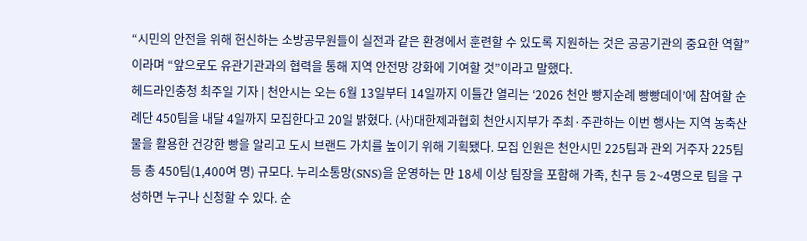“시민의 안전을 위해 헌신하는 소방공무원들이 실전과 같은 환경에서 훈련할 수 있도록 지원하는 것은 공공기관의 중요한 역할”이라며 “앞으로도 유관기관과의 협력을 통해 지역 안전망 강화에 기여할 것”이라고 말했다.
헤드라인충청 최주일 기자 | 천안시는 오는 6월 13일부터 14일까지 이틀간 열리는 ‘2026 천안 빵지순례 빵빵데이’에 참여할 순례단 450팀을 내달 4일까지 모집한다고 20일 밝혔다. (사)대한제과협회 천안시지부가 주최·주관하는 이번 행사는 지역 농축산물을 활용한 건강한 빵을 알리고 도시 브랜드 가치를 높이기 위해 기획됐다. 모집 인원은 천안시민 225팀과 관외 거주자 225팀 등 총 450팀(1,400여 명) 규모다. 누리소통망(SNS)을 운영하는 만 18세 이상 팀장을 포함해 가족, 친구 등 2~4명으로 팀을 구성하면 누구나 신청할 수 있다. 순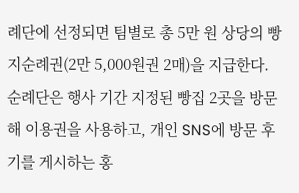례단에 선정되면 팀별로 총 5만 원 상당의 빵지순례권(2만 5,000원권 2매)을 지급한다. 순례단은 행사 기간 지정된 빵집 2곳을 방문해 이용권을 사용하고, 개인 SNS에 방문 후기를 게시하는 홍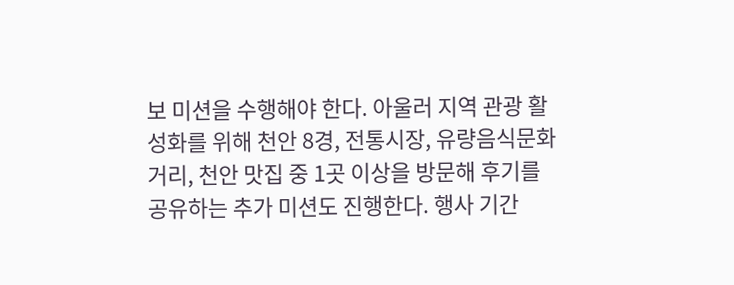보 미션을 수행해야 한다. 아울러 지역 관광 활성화를 위해 천안 8경, 전통시장, 유량음식문화거리, 천안 맛집 중 1곳 이상을 방문해 후기를 공유하는 추가 미션도 진행한다. 행사 기간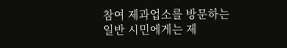참여 제과업소를 방문하는 일반 시민에게는 제